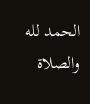الحمد لله والصلاة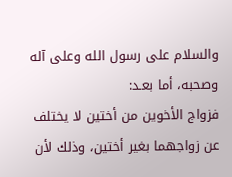والسلام على رسول الله وعلى آله وصحبه، أما بعـد:
فزواج الأخوين من أختين لا يختلف عن زواجهما بغير أختين، وذلك لأن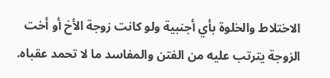الاختلاط والخلوة بأي أجنبية ولو كانت زوجة الأخ أو أخت الزوجة يترتب عليه من الفتن والمفاسد ما لا تحمد عقباه.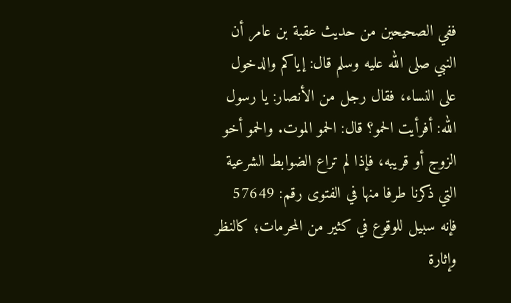ففي الصحيحين من حديث عقبة بن عامر أن النبي صلى الله عليه وسلم قال: إياكم والدخول على النساء، فقال رجل من الأنصار: يا رسول الله: أفرأيت الحمو؟ قال: الحمو الموت. والحمو أخو الزوج أو قريبه، فإذا لم تراع الضوابط الشرعية التي ذكرنا طرفا منها في الفتوى رقم: 57649 فإنه سبيل للوقوع في كثير من المحرمات؛ كالنظر وإثارة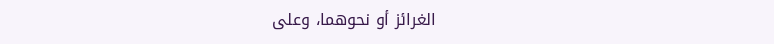الغرائز أو نحوهما، وعلى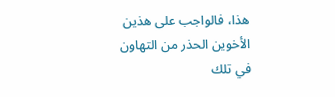هذا، فالواجب على هذين الأخوين الحذر من التهاون في تلك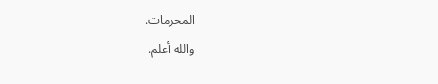المحرمات.
والله أعلم.